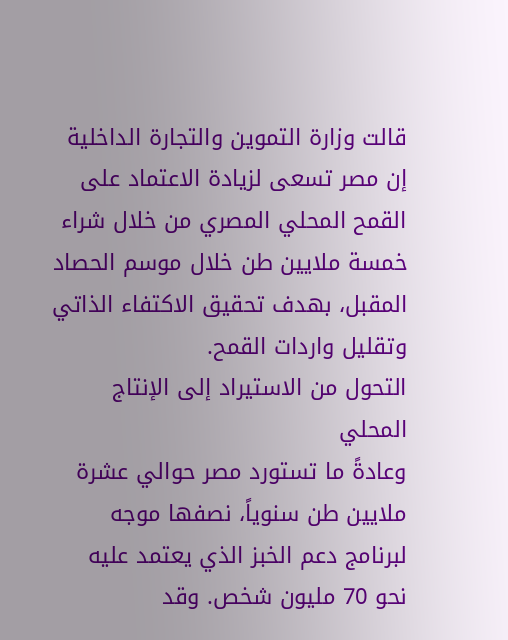قالت وزارة التموين والتجارة الداخلية إن مصر تسعى لزيادة الاعتماد على القمح المحلي المصري من خلال شراء خمسة ملايين طن خلال موسم الحصاد المقبل، بهدف تحقيق الاكتفاء الذاتي وتقليل واردات القمح.
التحول من الاستيراد إلى الإنتاج المحلي
وعادةً ما تستورد مصر حوالي عشرة ملايين طن سنوياً، نصفها موجه لبرنامج دعم الخبز الذي يعتمد عليه نحو 70 مليون شخص. وقد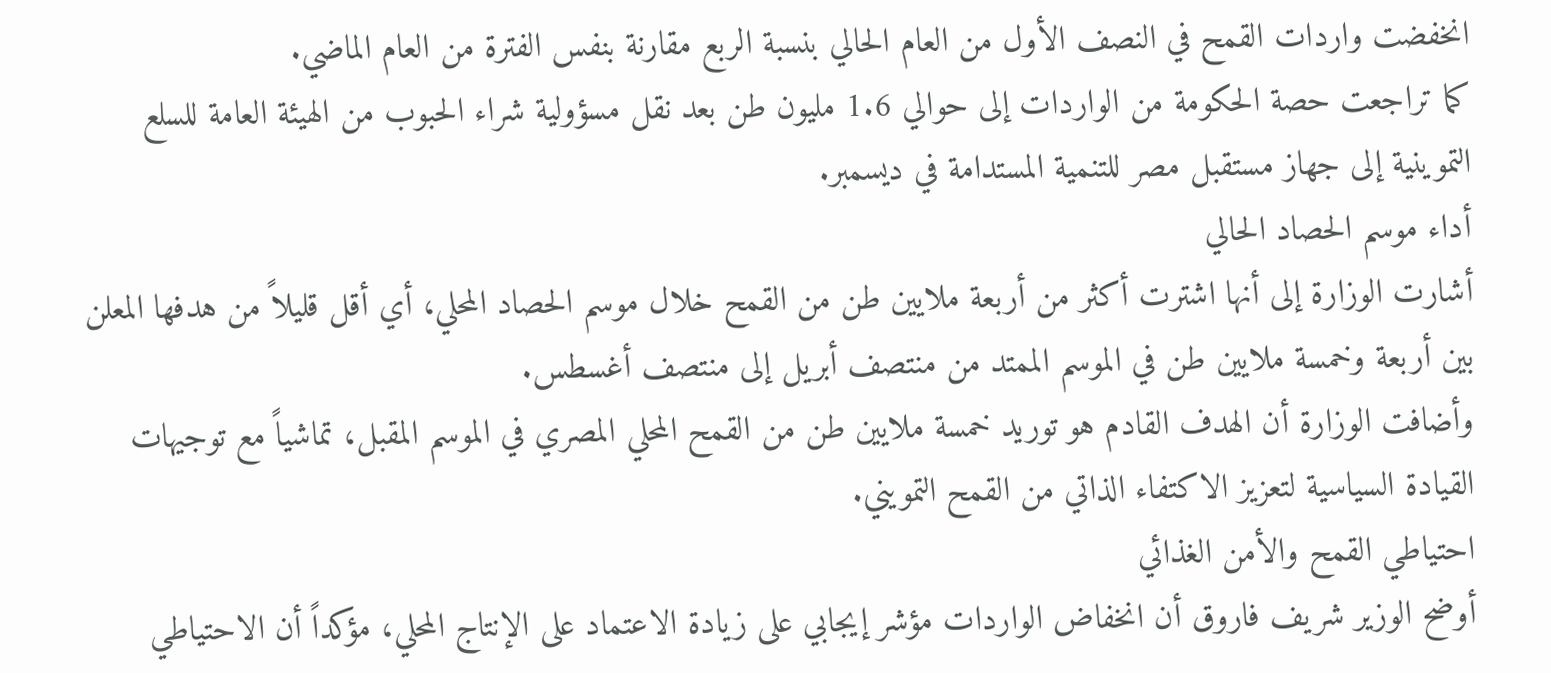انخفضت واردات القمح في النصف الأول من العام الحالي بنسبة الربع مقارنة بنفس الفترة من العام الماضي.
كما تراجعت حصة الحكومة من الواردات إلى حوالي 1.6 مليون طن بعد نقل مسؤولية شراء الحبوب من الهيئة العامة للسلع التموينية إلى جهاز مستقبل مصر للتنمية المستدامة في ديسمبر.
أداء موسم الحصاد الحالي
أشارت الوزارة إلى أنها اشترت أكثر من أربعة ملايين طن من القمح خلال موسم الحصاد المحلي، أي أقل قليلاً من هدفها المعلن بين أربعة وخمسة ملايين طن في الموسم الممتد من منتصف أبريل إلى منتصف أغسطس.
وأضافت الوزارة أن الهدف القادم هو توريد خمسة ملايين طن من القمح المحلي المصري في الموسم المقبل، تماشياً مع توجيهات القيادة السياسية لتعزيز الاكتفاء الذاتي من القمح التمويني.
احتياطي القمح والأمن الغذائي
أوضح الوزير شريف فاروق أن انخفاض الواردات مؤشر إيجابي على زيادة الاعتماد على الإنتاج المحلي، مؤكداً أن الاحتياطي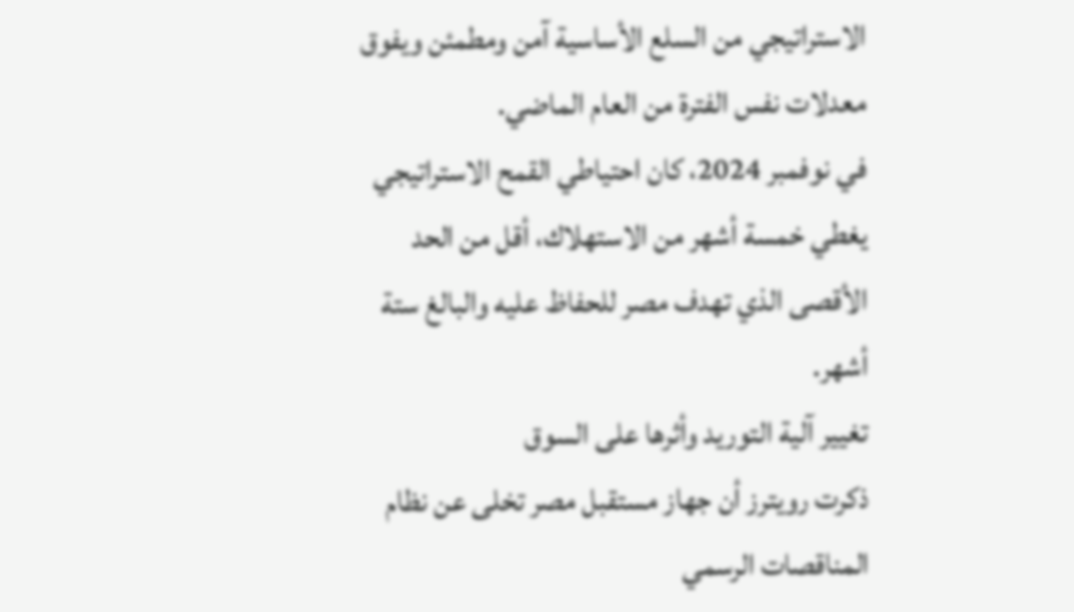الاستراتيجي من السلع الأساسية آمن ومطمئن ويفوق معدلات نفس الفترة من العام الماضي.
في نوفمبر 2024، كان احتياطي القمح الاستراتيجي يغطي خمسة أشهر من الاستهلاك، أقل من الحد الأقصى الذي تهدف مصر للحفاظ عليه والبالغ ستة أشهر.
تغيير آلية التوريد وأثرها على السوق
ذكرت رويترز أن جهاز مستقبل مصر تخلى عن نظام المناقصات الرسمي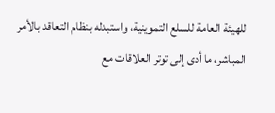للهيئة العامة للسلع التموينية، واستبدله بنظام التعاقد بالأمر المباشر، ما أدى إلى توتر العلاقات مع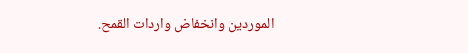الموردين وانخفاض واردات القمح.